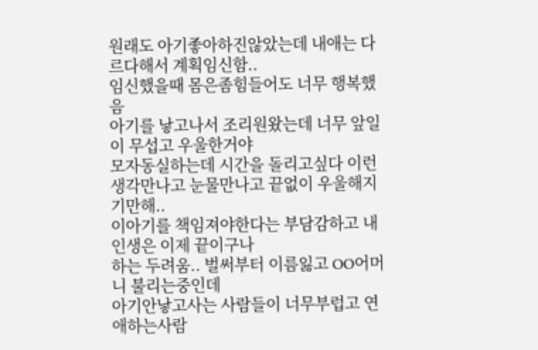원래도 아기좋아하진않았는데 내애는 다르다해서 계획임신함..
임신했을때 몸은좀힘들어도 너무 행복했음
아기를 낳고나서 조리원왔는데 너무 앞일이 무섭고 우울한거야
모자동실하는데 시간을 돌리고싶다 이런생각만나고 눈물만나고 끝없이 우울해지기만해..
이아기를 책임져야한다는 부담감하고 내인생은 이제 끝이구나
하는 두려움.. 벌써부터 이름잃고 OO어머니 불리는중인데
아기안낳고사는 사람들이 너무부럽고 연애하는사람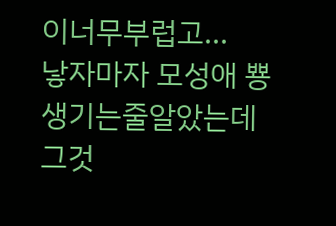이너무부럽고...
낳자마자 모성애 뿅생기는줄알았는데 그것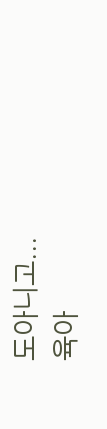도아니고...
육아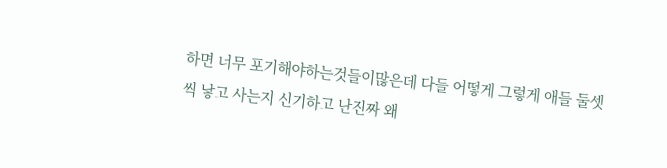하면 너무 포기해야하는것들이많은데 다들 어떻게 그렇게 애들 둘셋씩 낳고 사는지 신기하고 난진짜 왜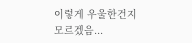이렇게 우울한건지 모르겠음...